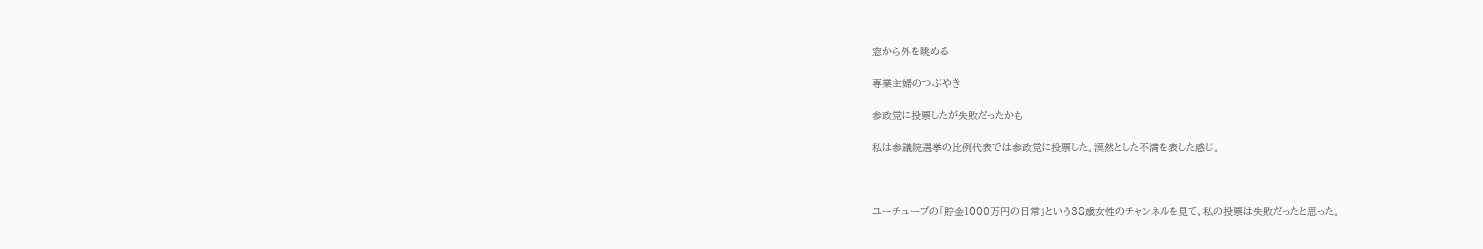窓から外を眺める

専業主婦のつぶやき

参政党に投票したが失敗だったかも

私は参議院選挙の比例代表では参政党に投票した。漠然とした不満を表した感じ。



ユーチューブの「貯金1000万円の日常」という38歳女性のチャンネルを見て、私の投票は失敗だったと思った。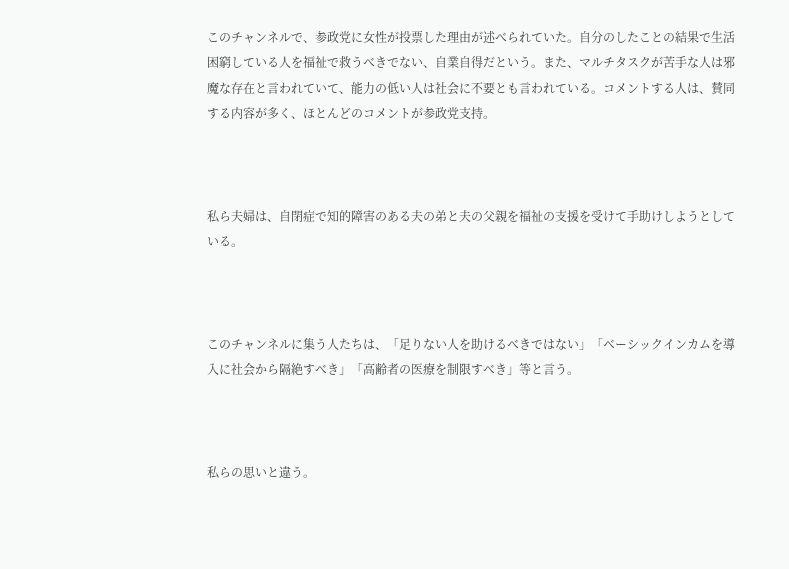このチャンネルで、参政党に女性が投票した理由が述べられていた。自分のしたことの結果で生活困窮している人を福祉で救うべきでない、自業自得だという。また、マルチタスクが苦手な人は邪魔な存在と言われていて、能力の低い人は社会に不要とも言われている。コメントする人は、賛同する内容が多く、ほとんどのコメントが参政党支持。



私ら夫婦は、自閉症で知的障害のある夫の弟と夫の父親を福祉の支援を受けて手助けしようとしている。



このチャンネルに集う人たちは、「足りない人を助けるべきではない」「ベーシックインカムを導入に社会から隔絶すべき」「高齢者の医療を制限すべき」等と言う。



私らの思いと違う。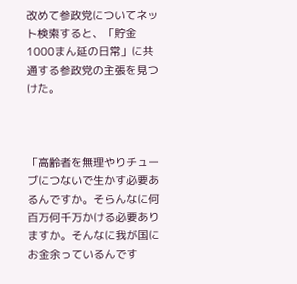改めて参政党についてネット検索すると、「貯金1000まん延の日常」に共通する参政党の主張を見つけた。



「高齢者を無理やりチューブにつないで生かす必要あるんですか。そらんなに何百万何千万かける必要ありますか。そんなに我が国にお金余っているんです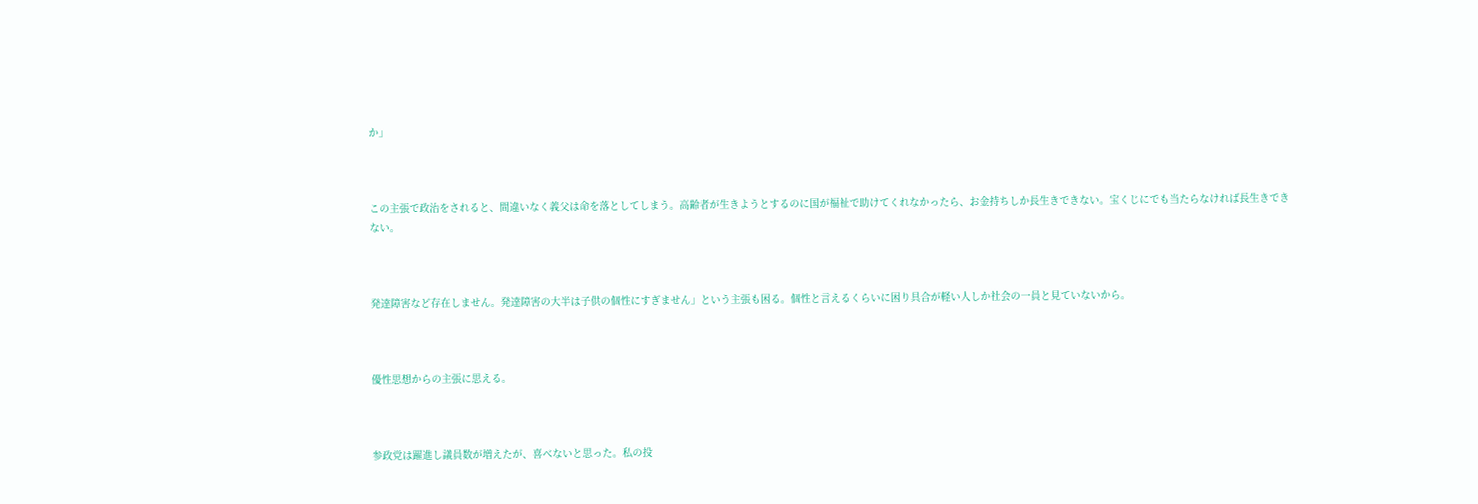か」



この主張で政治をされると、間違いなく義父は命を落としてしまう。高齢者が生きようとするのに国が福祉で助けてくれなかったら、お金持ちしか長生きできない。宝くじにでも当たらなければ長生きできない。



発達障害など存在しません。発達障害の大半は子供の個性にすぎません」という主張も困る。個性と言えるくらいに困り具合が軽い人しか社会の一員と見ていないから。



優性思想からの主張に思える。



参政党は躍進し議員数が増えたが、喜べないと思った。私の投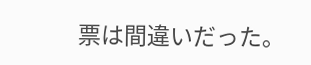票は間違いだった。